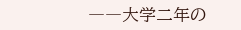――大学二年の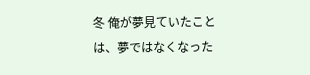冬 俺が夢見ていたことは、夢ではなくなった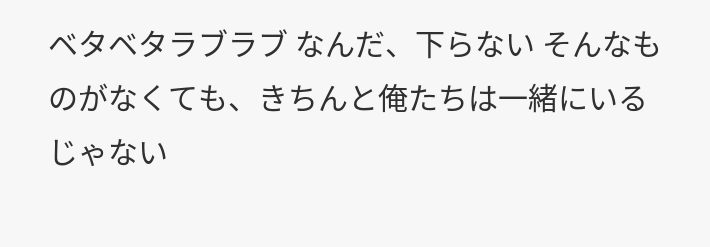ベタベタラブラブ なんだ、下らない そんなものがなくても、きちんと俺たちは一緒にいるじゃない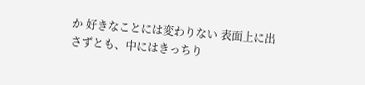か 好きなことには変わりない 表面上に出さずとも、中にはきっちり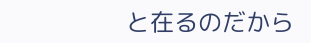と在るのだから